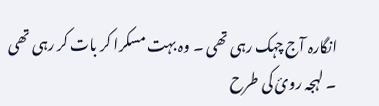انگارہ آج چہک رہی تھی ۔ وہ بہت مسکرا کر بات کر رہی تھی
۔ لہجہ روئ کی طرح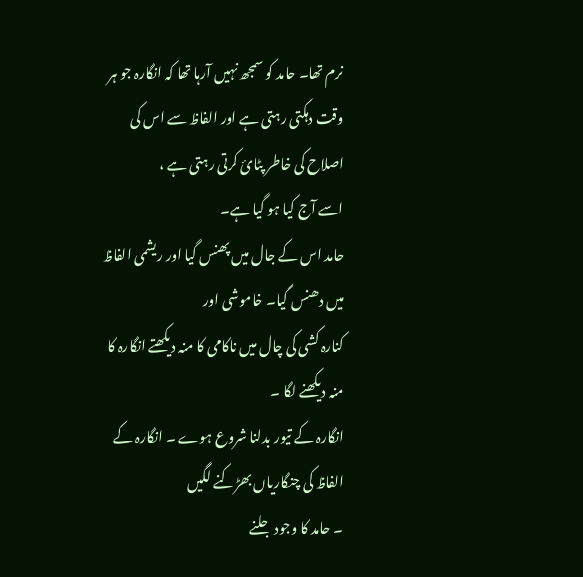نرم تھا۔ حامد کو سمجھ نہیں آرہا تھا کہ انگارہ جو ہر
وقت دہکتی رہتی ہے اور الفاظ سے اس کی اصلاح کی خاطر پٹائ کرتی رہتی ہے ،
اسے آج کیا ہو گیا ہے۔
حامد اس کے جال میں پھنس گیا اور ریشمی الفاظ میں دھنس گیا۔ خاموشی اور
کنارہ کشی کی چال میں ناکامی کا منہ دیکھتے انگارہ کا منہ دیکھنے لگا ۔
انگارہ کے تیور بدلنا شروع ہوے ۔ انگارہ کے الفاظ کی چنگاریاں بھڑکنے لگیں
۔ حامد کا وجود جلنے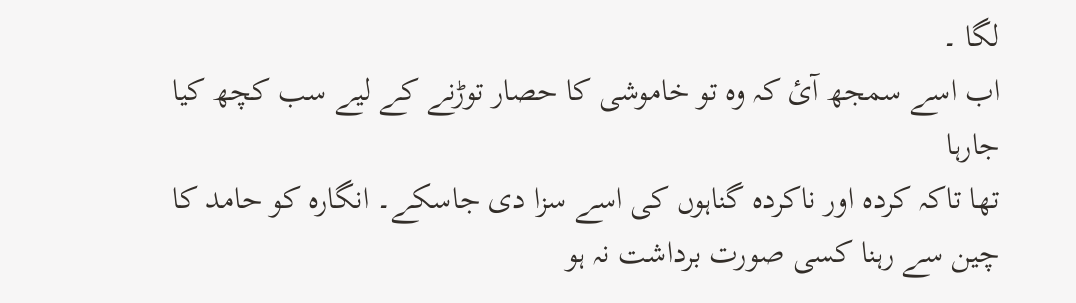لگا ۔
اب اسے سمجھ آئ کہ وہ تو خاموشی کا حصار توڑنے کے لیے سب کچھ کیا جارہا
تھا تاکہ کردہ اور ناکردہ گناہوں کی اسے سزا دی جاسکے۔ انگارہ کو حامد کا
چین سے رہنا کسی صورت برداشت نہ ہو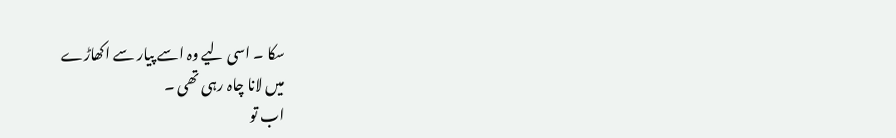سکا ۔ اسی لیے وہ اسے پیار سے اکھاڑے
میں لانا چاہ رہی تھی ۔
اب تو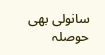سانولی بھی حوصلہ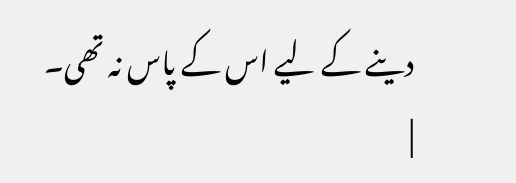دینے کے لیے اس کے پاس نہ تھی۔
|